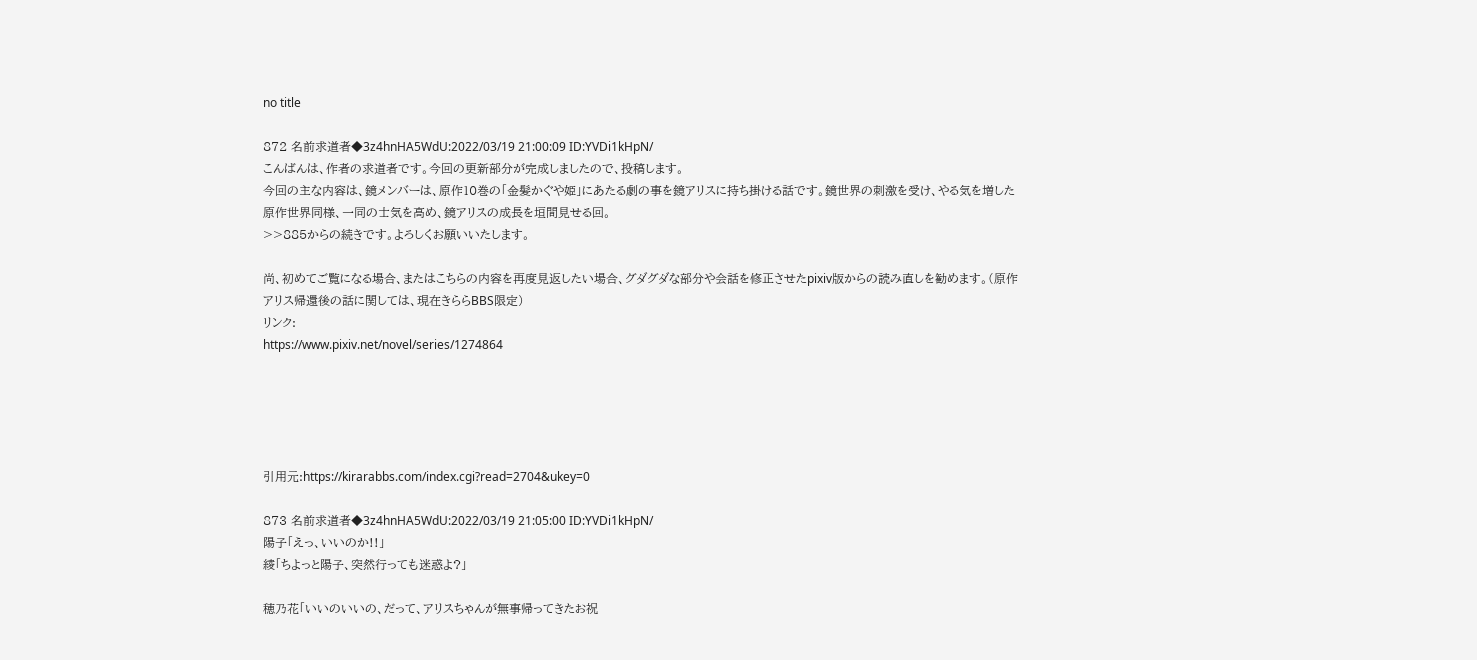no title

872 名前求道者◆3z4hnHA5WdU:2022/03/19 21:00:09 ID:YVDi1kHpN/
こんばんは、作者の求道者です。今回の更新部分が完成しましたので、投稿します。
今回の主な内容は、鏡メンバーは、原作10巻の「金髪かぐや姫」にあたる劇の事を鏡アリスに持ち掛ける話です。鏡世界の刺激を受け、やる気を増した原作世界同様、一同の士気を高め、鏡アリスの成長を垣間見せる回。
>>885からの続きです。よろしくお願いいたします。

尚、初めてご覧になる場合、またはこちらの内容を再度見返したい場合、グダグダな部分や会話を修正させたpixiv版からの読み直しを勧めます。(原作アリス帰還後の話に関しては、現在きららBBS限定)
リンク:
https://www.pixiv.net/novel/series/1274864





引用元:https://kirarabbs.com/index.cgi?read=2704&ukey=0

873 名前求道者◆3z4hnHA5WdU:2022/03/19 21:05:00 ID:YVDi1kHpN/
陽子「えっ、いいのか!!」
綾「ちよっと陽子、突然行っても迷惑よ?」

穂乃花「いいのいいの、だって、アリスちゃんが無事帰ってきたお祝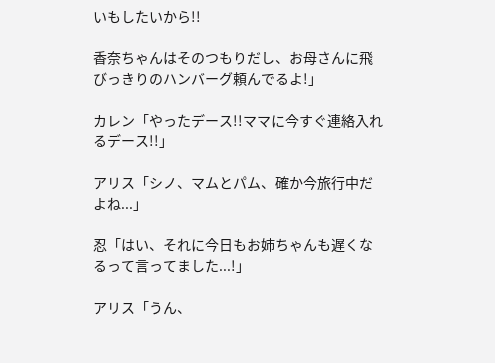いもしたいから!!

香奈ちゃんはそのつもりだし、お母さんに飛びっきりのハンバーグ頼んでるよ!」

カレン「やったデース!!ママに今すぐ連絡入れるデース!!」

アリス「シノ、マムとパム、確か今旅行中だよね...」

忍「はい、それに今日もお姉ちゃんも遅くなるって言ってました...!」

アリス「うん、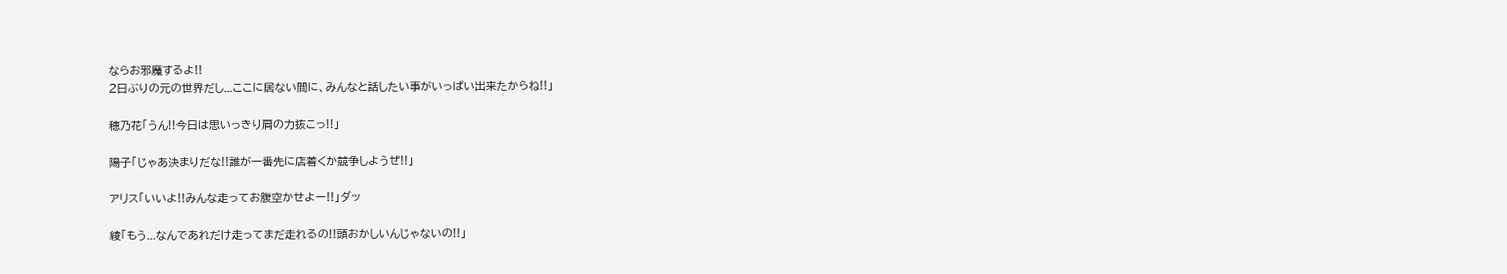ならお邪魔するよ!!
2日ぶりの元の世界だし...ここに居ない間に、みんなと話したい事がいっぱい出来たからね!!」

穂乃花「うん!!今日は思いっきり肩の力抜こっ!!」

陽子「じゃあ決まりだな!!誰が一番先に店着くか競争しようぜ!!」

アリス「いいよ!!みんな走ってお腹空かせよー!!」ダッ

綾「もう...なんであれだけ走ってまだ走れるの!!頭おかしいんじゃないの!!」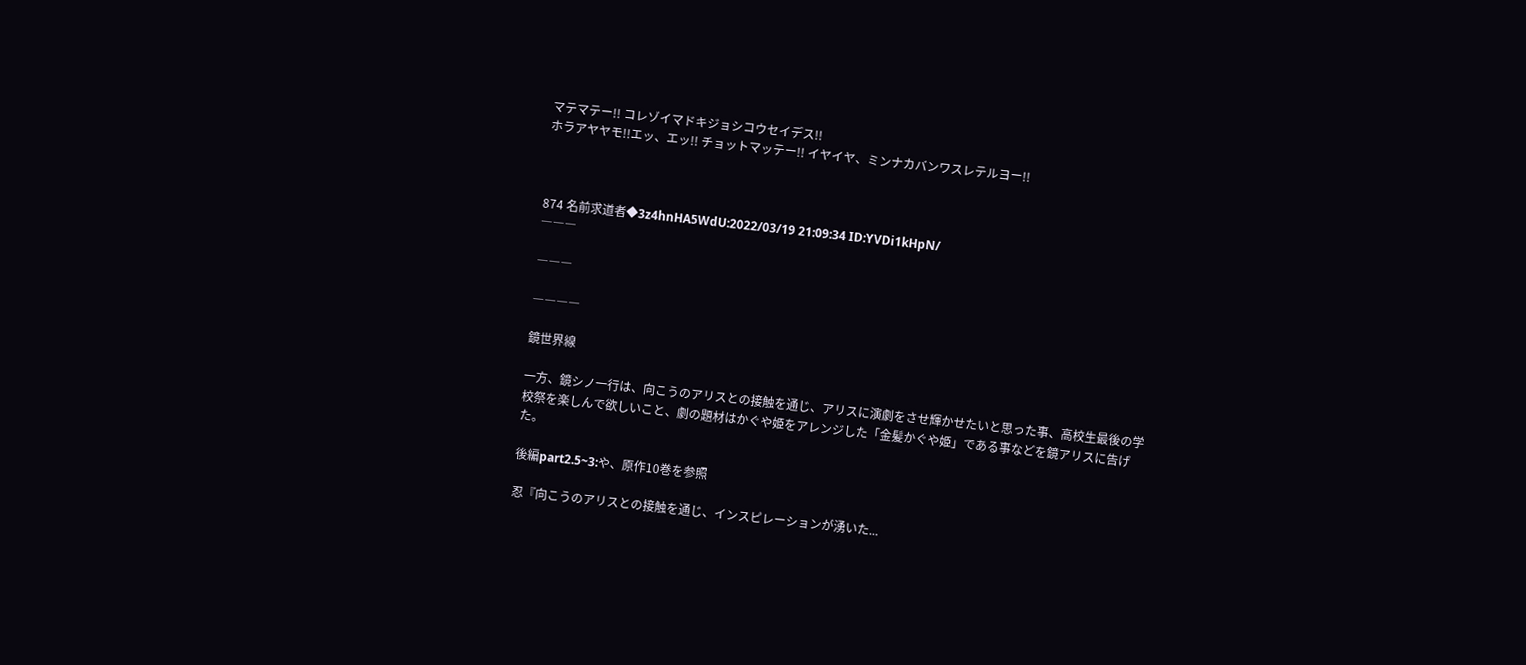マテマテー!! コレゾイマドキジョシコウセイデス!!
ホラアヤヤモ!!エッ、エッ!! チョットマッテー!! イヤイヤ、ミンナカバンワスレテルヨー!!



874 名前求道者◆3z4hnHA5WdU:2022/03/19 21:09:34 ID:YVDi1kHpN/
―――

―――

――――

鏡世界線

一方、鏡シノ一行は、向こうのアリスとの接触を通じ、アリスに演劇をさせ輝かせたいと思った事、高校生最後の学校祭を楽しんで欲しいこと、劇の題材はかぐや姫をアレンジした「金髪かぐや姫」である事などを鏡アリスに告げた。

後編part2.5~3:や、原作10巻を参照

忍『向こうのアリスとの接触を通じ、インスピレーションが湧いた...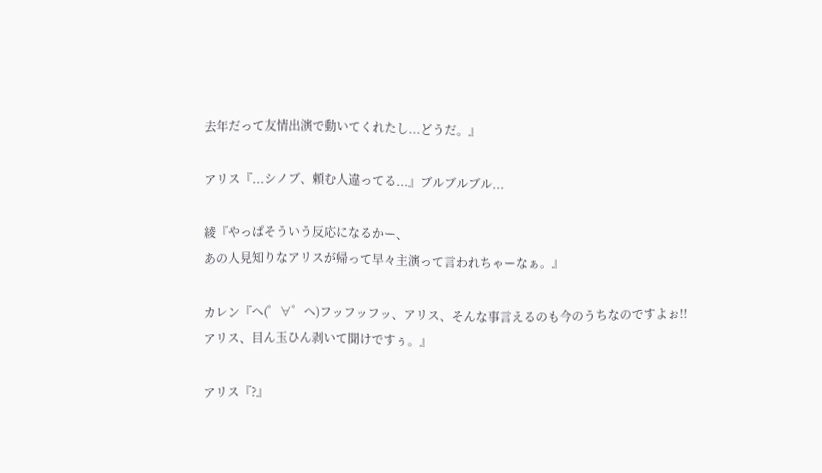去年だって友情出演で動いてくれたし...どうだ。』

アリス『...シノブ、頼む人違ってる...』ブルブルブル...

綾『やっぱそういう反応になるかー、
あの人見知りなアリスが帰って早々主演って言われちゃーなぁ。』

カレン『へ(゜∀゜へ)フッフッフッ、アリス、そんな事言えるのも今のうちなのですよぉ!!
アリス、目ん玉ひん剥いて聞けですぅ。』

アリス『?』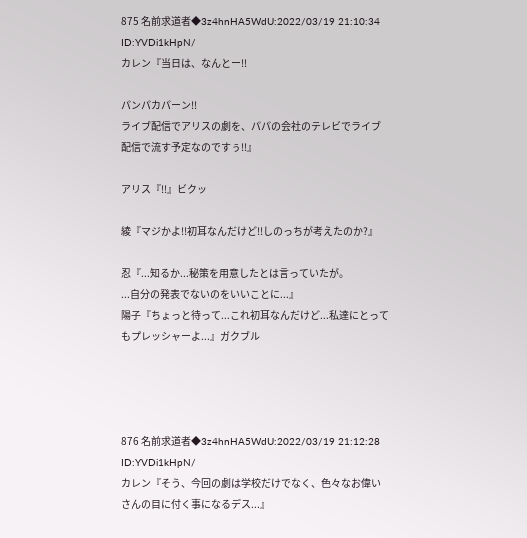875 名前求道者◆3z4hnHA5WdU:2022/03/19 21:10:34 ID:YVDi1kHpN/
カレン『当日は、なんとー!!

パンパカパーン!!
ライブ配信でアリスの劇を、パパの会社のテレビでライブ配信で流す予定なのですぅ!!』

アリス『!!』ビクッ

綾『マジかよ!!初耳なんだけど!!しのっちが考えたのか?』

忍『...知るか...秘策を用意したとは言っていたが。
...自分の発表でないのをいいことに...』
陽子『ちょっと待って...これ初耳なんだけど...私達にとってもプレッシャーよ...』ガクブル




876 名前求道者◆3z4hnHA5WdU:2022/03/19 21:12:28 ID:YVDi1kHpN/
カレン『そう、今回の劇は学校だけでなく、色々なお偉いさんの目に付く事になるデス...』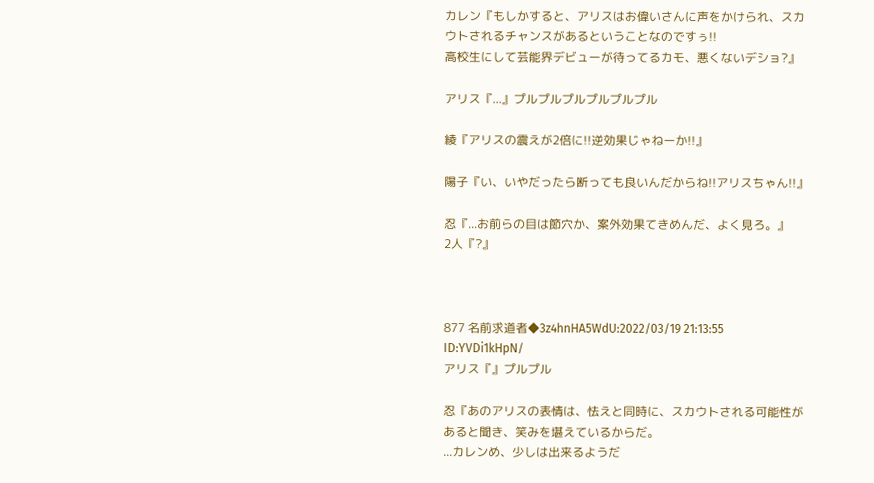カレン『もしかすると、アリスはお偉いさんに声をかけられ、スカウトされるチャンスがあるということなのですぅ!!
高校生にして芸能界デビューが待ってるカモ、悪くないデショ?』

アリス『...』プルプルプルプルプルプル

綾『アリスの震えが2倍に!!逆効果じゃねーか!!』

陽子『い、いやだったら断っても良いんだからね!!アリスちゃん!!』

忍『...お前らの目は節穴か、案外効果てきめんだ、よく見ろ。』
2人『?』



877 名前求道者◆3z4hnHA5WdU:2022/03/19 21:13:55 ID:YVDi1kHpN/
アリス『』プルプル

忍『あのアリスの表情は、怯えと同時に、スカウトされる可能性があると聞き、笑みを堪えているからだ。
...カレンめ、少しは出来るようだ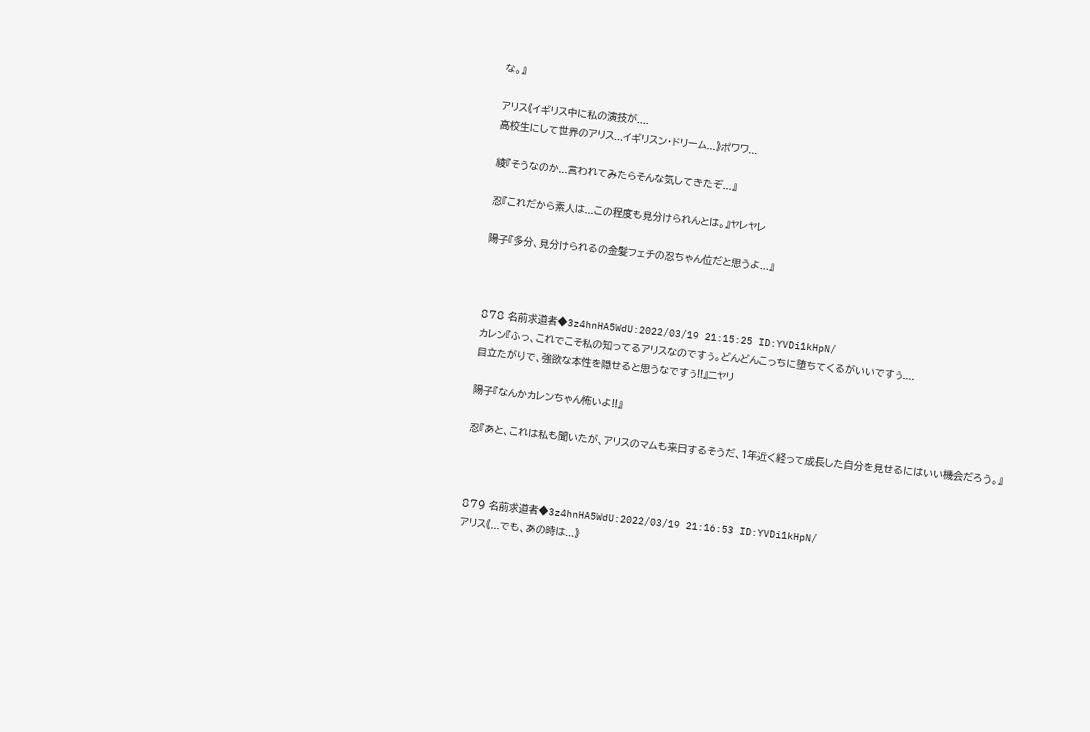な。』

アリス《イギリス中に私の演技が....
高校生にして世界のアリス...イギリスン・ドリーム...》ポワワ...

綾『そうなのか...言われてみたらそんな気してきたぞ...』

忍『これだから素人は...この程度も見分けられんとは。』ヤレヤレ

陽子『多分、見分けられるの金髪フェチの忍ちゃん位だと思うよ...』



878 名前求道者◆3z4hnHA5WdU:2022/03/19 21:15:25 ID:YVDi1kHpN/
カレン『ふっ、これでこそ私の知ってるアリスなのですぅ。どんどんこっちに堕ちてくるがいいですぅ....
目立たがりで、強欲な本性を隠せると思うなですぅ!!』ニヤリ

陽子『なんかカレンちゃん怖いよ!!』

忍『あと、これは私も聞いたが、アリスのマムも来日するそうだ、1年近く経って成長した自分を見せるにはいい機会だろう。』



879 名前求道者◆3z4hnHA5WdU:2022/03/19 21:16:53 ID:YVDi1kHpN/
アリス《...でも、あの時は...》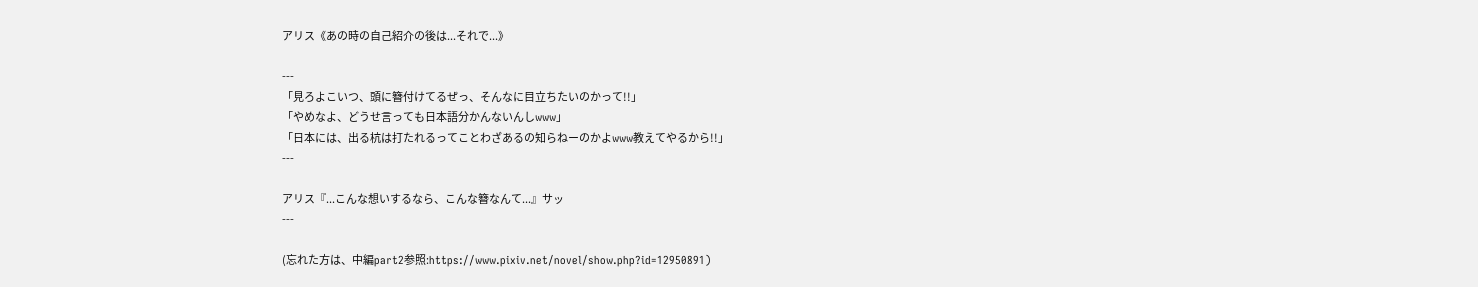アリス《あの時の自己紹介の後は...それで...》

---
「見ろよこいつ、頭に簪付けてるぜっ、そんなに目立ちたいのかって!!」
「やめなよ、どうせ言っても日本語分かんないんしwww」
「日本には、出る杭は打たれるってことわざあるの知らねーのかよwww教えてやるから!!」
---

アリス『...こんな想いするなら、こんな簪なんて...』サッ
---

(忘れた方は、中編part2参照:https://www.pixiv.net/novel/show.php?id=12950891)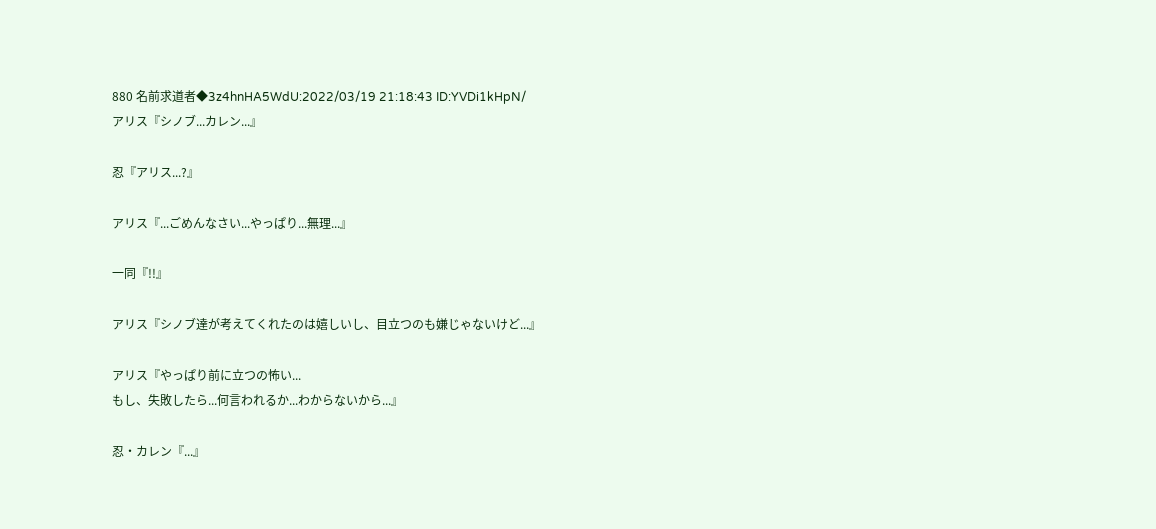880 名前求道者◆3z4hnHA5WdU:2022/03/19 21:18:43 ID:YVDi1kHpN/
アリス『シノブ...カレン...』

忍『アリス...?』

アリス『...ごめんなさい...やっぱり...無理...』

一同『!!』

アリス『シノブ達が考えてくれたのは嬉しいし、目立つのも嫌じゃないけど...』

アリス『やっぱり前に立つの怖い...
もし、失敗したら...何言われるか...わからないから...』

忍・カレン『...』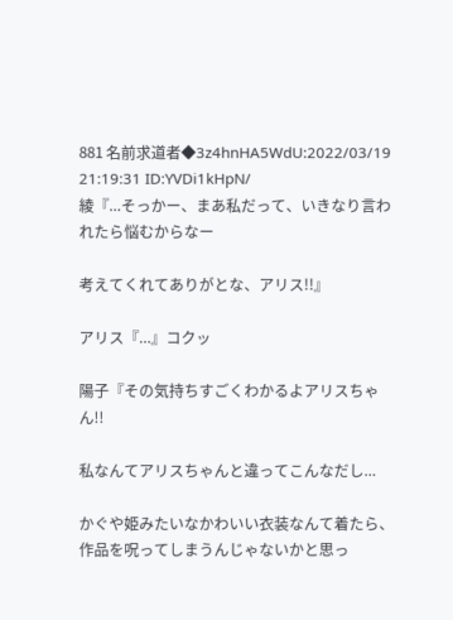881 名前求道者◆3z4hnHA5WdU:2022/03/19 21:19:31 ID:YVDi1kHpN/
綾『...そっかー、まあ私だって、いきなり言われたら悩むからなー

考えてくれてありがとな、アリス!!』

アリス『...』コクッ

陽子『その気持ちすごくわかるよアリスちゃん!!

私なんてアリスちゃんと違ってこんなだし...

かぐや姫みたいなかわいい衣装なんて着たら、作品を呪ってしまうんじゃないかと思っ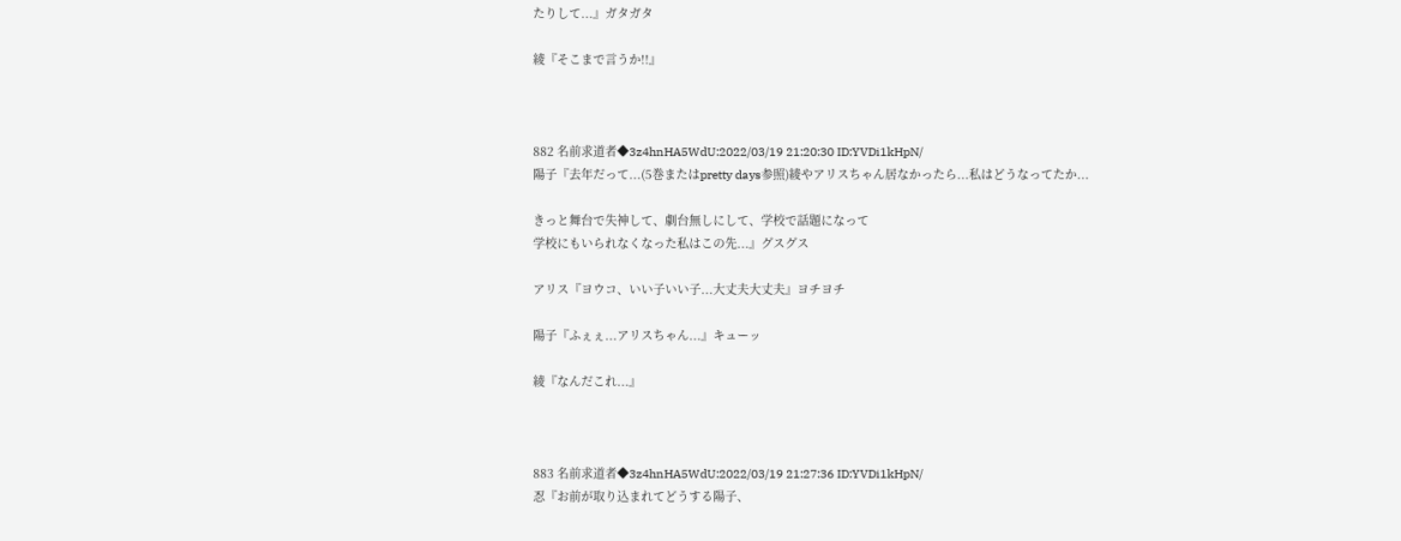たりして...』ガタガタ

綾『そこまで言うか!!』



882 名前求道者◆3z4hnHA5WdU:2022/03/19 21:20:30 ID:YVDi1kHpN/
陽子『去年だって...(5巻またはpretty days参照)綾やアリスちゃん居なかったら...私はどうなってたか...

きっと舞台で失神して、劇台無しにして、学校で話題になって
学校にもいられなくなった私はこの先...』グスグス

アリス『ヨウコ、いい子いい子...大丈夫大丈夫』ヨチヨチ

陽子『ふぇぇ...アリスちゃん...』キューッ

綾『なんだこれ...』



883 名前求道者◆3z4hnHA5WdU:2022/03/19 21:27:36 ID:YVDi1kHpN/
忍『お前が取り込まれてどうする陽子、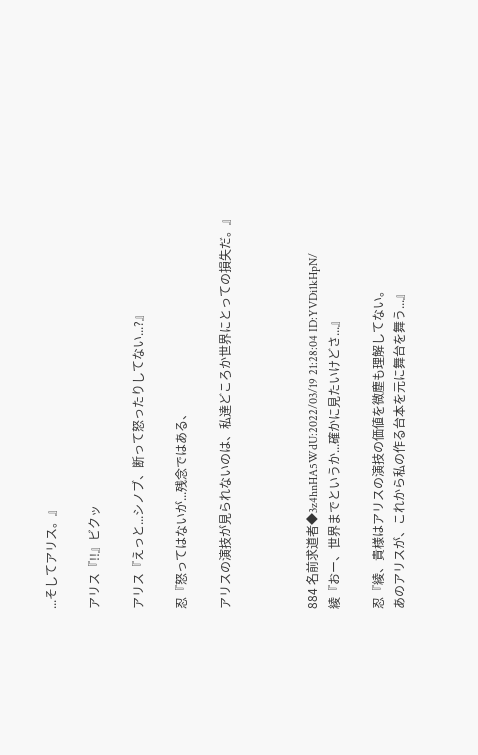...そしてアリス。』

アリス『!!』ビクッ

アリス『えっと...シノブ、断って怒ったりしてない...?』

忍『怒ってはないが...残念ではある、

アリスの演技が見られないのは、私達どころか世界にとっての損失だ。』



884 名前求道者◆3z4hnHA5WdU:2022/03/19 21:28:04 ID:YVDi1kHpN/
綾『おー、世界までというか...確かに見たいけどさ...』

忍『綾、貴様はアリスの演技の価値を微塵も理解してない。
あのアリスが、これから私の作る台本を元に舞台を舞う...』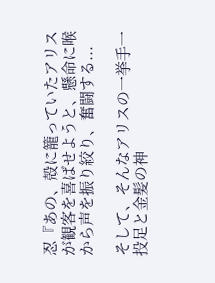忍『あの、殻に籠っていたアリスが観客を喜ばせようと、懸命に喉から声を振り絞り、奮闘する...

そして、そんなアリスの一挙手一投足と金髪の神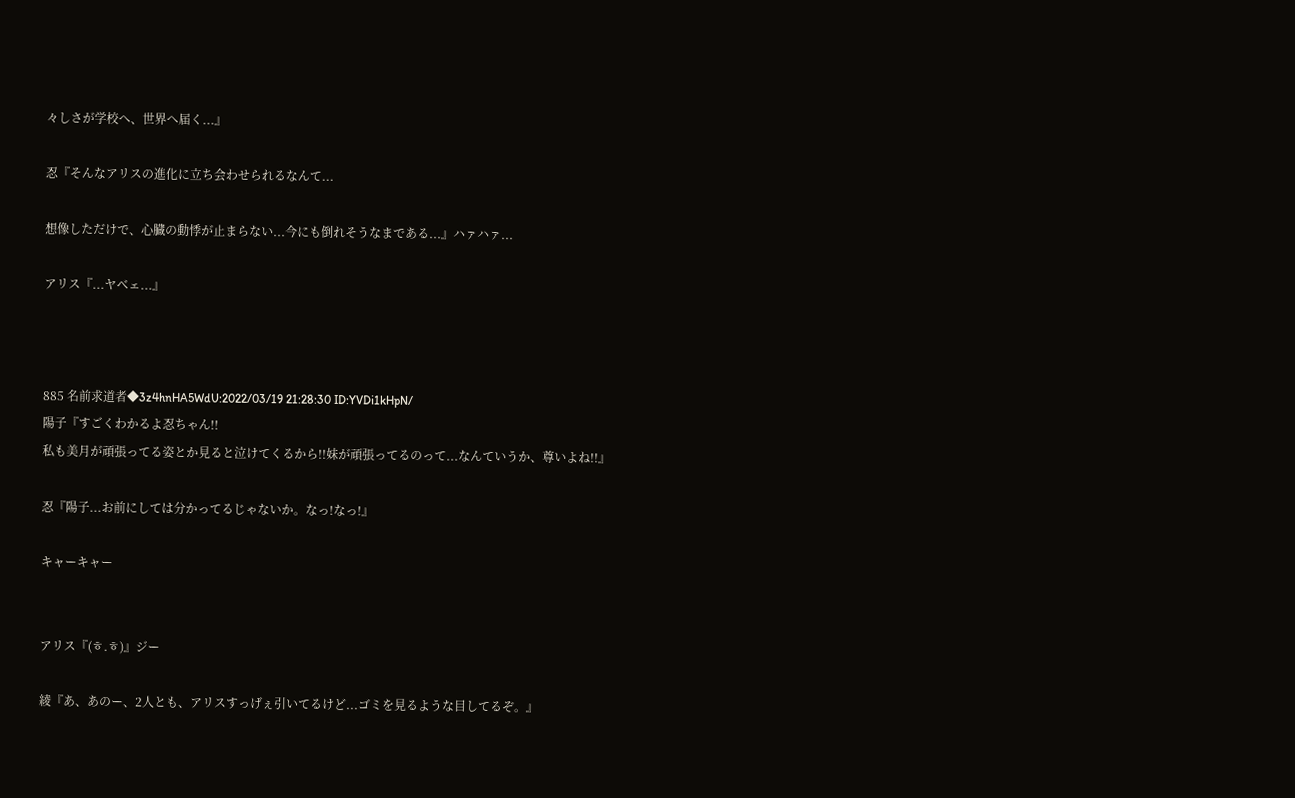々しさが学校へ、世界へ届く...』

忍『そんなアリスの進化に立ち会わせられるなんて...

想像しただけで、心臓の動悸が止まらない...今にも倒れそうなまである...』ハァハァ...

アリス『...ヤベェ...』



885 名前求道者◆3z4hnHA5WdU:2022/03/19 21:28:30 ID:YVDi1kHpN/
陽子『すごくわかるよ忍ちゃん!!
私も美月が頑張ってる姿とか見ると泣けてくるから!!妹が頑張ってるのって...なんていうか、尊いよね!!』

忍『陽子...お前にしては分かってるじゃないか。なっ!なっ!』

キャーキャー


アリス『(ㅎ.ㅎ)』ジー

綾『あ、あのー、2人とも、アリスすっげぇ引いてるけど...ゴミを見るような目してるぞ。』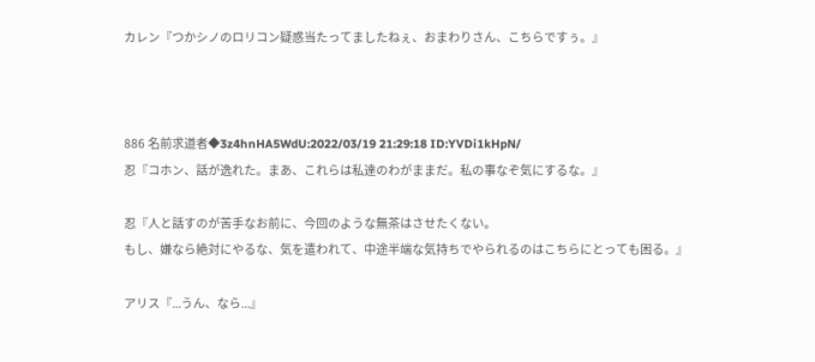カレン『つかシノのロリコン疑惑当たってましたねぇ、おまわりさん、こちらですぅ。』



886 名前求道者◆3z4hnHA5WdU:2022/03/19 21:29:18 ID:YVDi1kHpN/
忍『コホン、話が逸れた。まあ、これらは私達のわがままだ。私の事なぞ気にするな。』

忍『人と話すのが苦手なお前に、今回のような無茶はさせたくない。
もし、嫌なら絶対にやるな、気を遣われて、中途半端な気持ちでやられるのはこちらにとっても困る。』

アリス『...うん、なら...』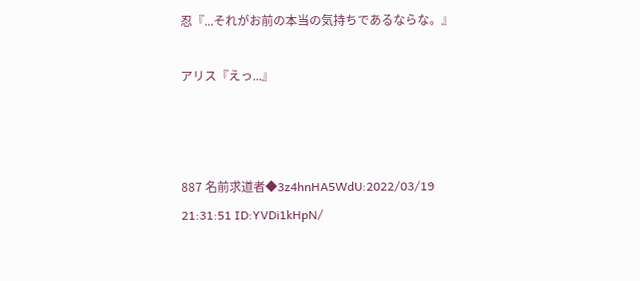忍『...それがお前の本当の気持ちであるならな。』

アリス『えっ...』



887 名前求道者◆3z4hnHA5WdU:2022/03/19 21:31:51 ID:YVDi1kHpN/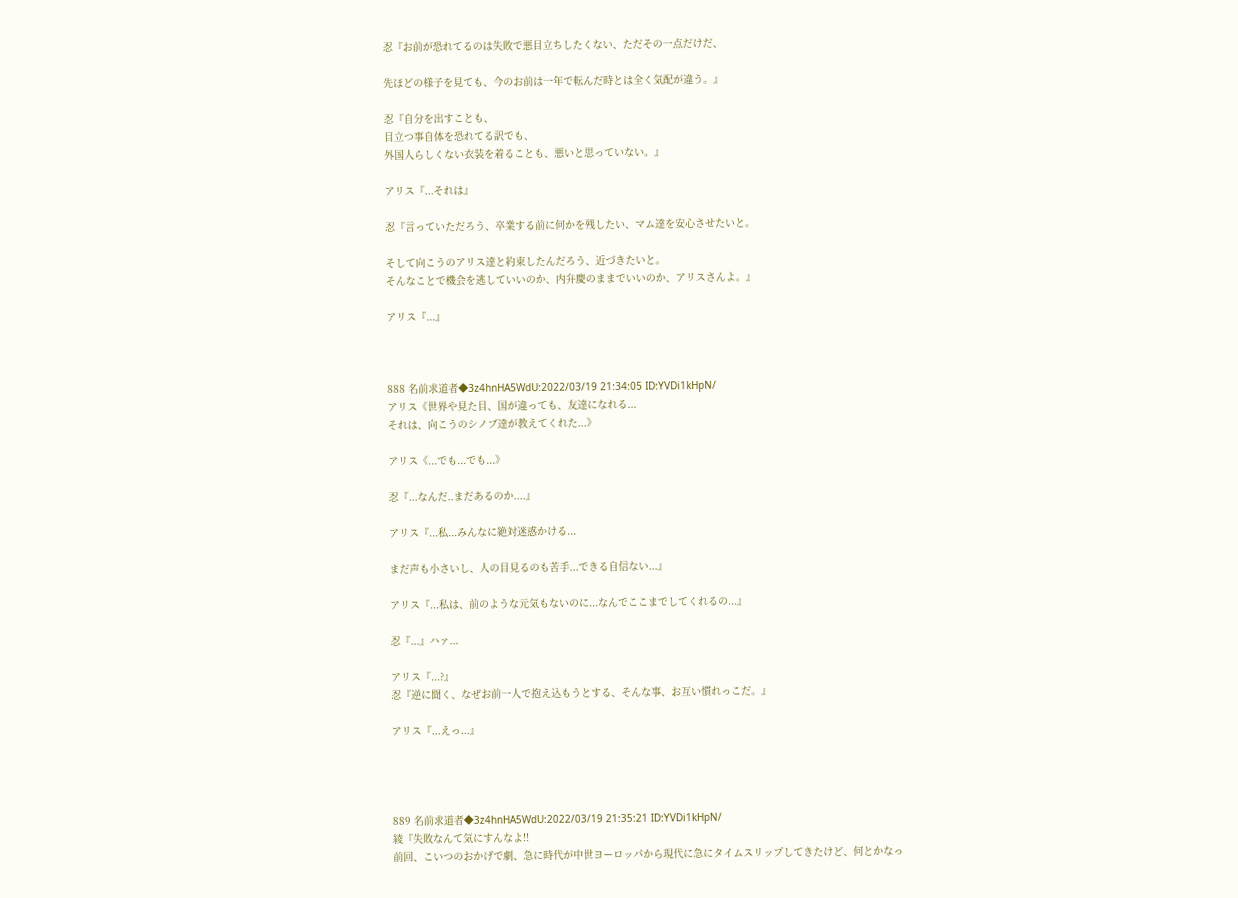忍『お前が恐れてるのは失敗で悪目立ちしたくない、ただその一点だけだ、

先ほどの様子を見ても、今のお前は一年で転んだ時とは全く気配が違う。』

忍『自分を出すことも、
目立つ事自体を恐れてる訳でも、
外国人らしくない衣装を着ることも、悪いと思っていない。』

アリス『...それは』

忍『言っていただろう、卒業する前に何かを残したい、マム達を安心させたいと。

そして向こうのアリス達と約束したんだろう、近づきたいと。
そんなことで機会を逃していいのか、内弁慶のままでいいのか、アリスさんよ。』

アリス『...』



888 名前求道者◆3z4hnHA5WdU:2022/03/19 21:34:05 ID:YVDi1kHpN/
アリス《世界や見た目、国が違っても、友達になれる...
それは、向こうのシノブ達が教えてくれた...》

アリス《...でも...でも...》

忍『...なんだ..まだあるのか....』

アリス『...私...みんなに絶対迷惑かける...

まだ声も小さいし、人の目見るのも苦手...できる自信ない...』

アリス『...私は、前のような元気もないのに...なんでここまでしてくれるの...』

忍『...』ハァ...

アリス『...?』
忍『逆に聞く、なぜお前一人で抱え込もうとする、そんな事、お互い慣れっこだ。』

アリス『...えっ...』




889 名前求道者◆3z4hnHA5WdU:2022/03/19 21:35:21 ID:YVDi1kHpN/
綾『失敗なんて気にすんなよ!!
前回、こいつのおかげで劇、急に時代が中世ヨーロッパから現代に急にタイムスリップしてきたけど、何とかなっ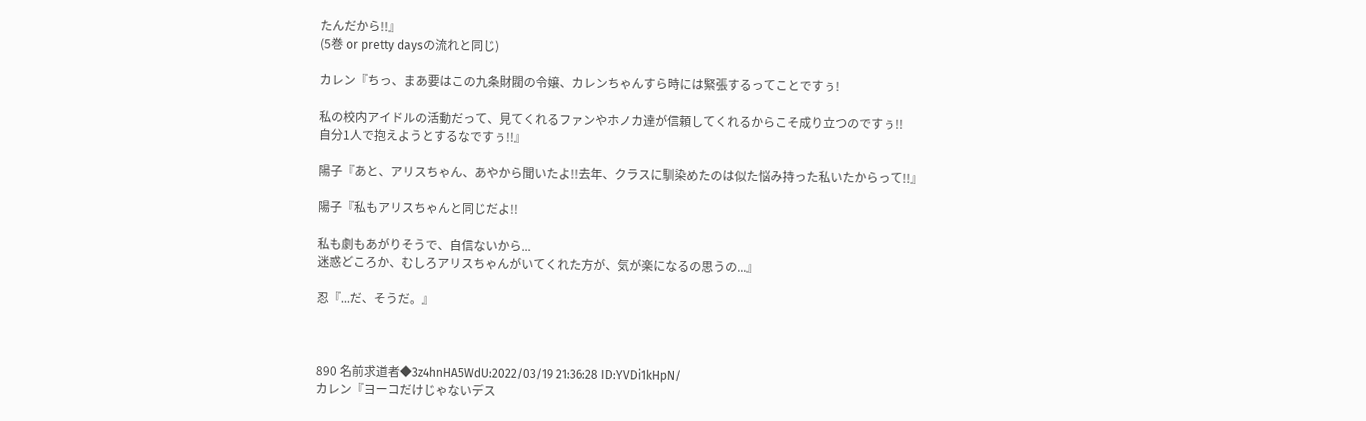たんだから!!』
(5巻 or pretty daysの流れと同じ)

カレン『ちっ、まあ要はこの九条財閥の令嬢、カレンちゃんすら時には緊張するってことですぅ!

私の校内アイドルの活動だって、見てくれるファンやホノカ達が信頼してくれるからこそ成り立つのですぅ!!
自分1人で抱えようとするなですぅ!!』

陽子『あと、アリスちゃん、あやから聞いたよ!!去年、クラスに馴染めたのは似た悩み持った私いたからって!!』

陽子『私もアリスちゃんと同じだよ!!

私も劇もあがりそうで、自信ないから...
迷惑どころか、むしろアリスちゃんがいてくれた方が、気が楽になるの思うの...』

忍『...だ、そうだ。』



890 名前求道者◆3z4hnHA5WdU:2022/03/19 21:36:28 ID:YVDi1kHpN/
カレン『ヨーコだけじゃないデス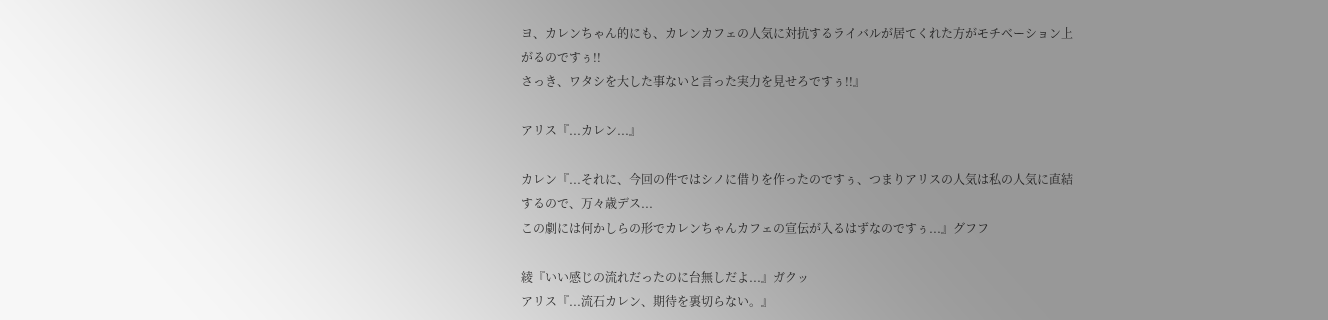ヨ、カレンちゃん的にも、カレンカフェの人気に対抗するライバルが居てくれた方がモチベーション上がるのですぅ!!
さっき、ワタシを大した事ないと言った実力を見せろですぅ!!』

アリス『...カレン...』

カレン『...それに、今回の件ではシノに借りを作ったのですぅ、つまりアリスの人気は私の人気に直結するので、万々歳デス...
この劇には何かしらの形でカレンちゃんカフェの宣伝が入るはずなのですぅ...』グフフ

綾『いい感じの流れだったのに台無しだよ...』ガクッ
アリス『...流石カレン、期待を裏切らない。』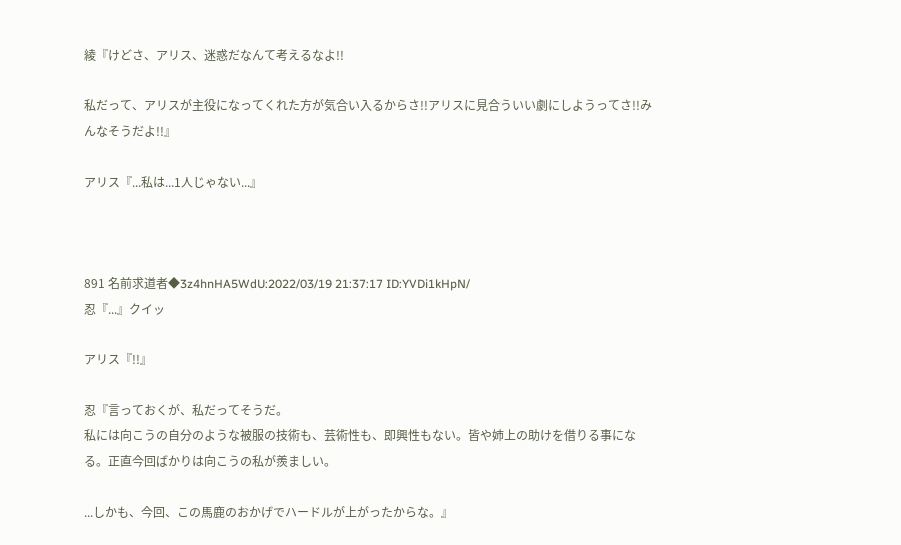綾『けどさ、アリス、迷惑だなんて考えるなよ!!

私だって、アリスが主役になってくれた方が気合い入るからさ!!アリスに見合ういい劇にしようってさ!!みんなそうだよ!!』

アリス『...私は...1人じゃない...』



891 名前求道者◆3z4hnHA5WdU:2022/03/19 21:37:17 ID:YVDi1kHpN/
忍『...』クイッ

アリス『!!』

忍『言っておくが、私だってそうだ。
私には向こうの自分のような被服の技術も、芸術性も、即興性もない。皆や姉上の助けを借りる事になる。正直今回ばかりは向こうの私が羨ましい。

...しかも、今回、この馬鹿のおかげでハードルが上がったからな。』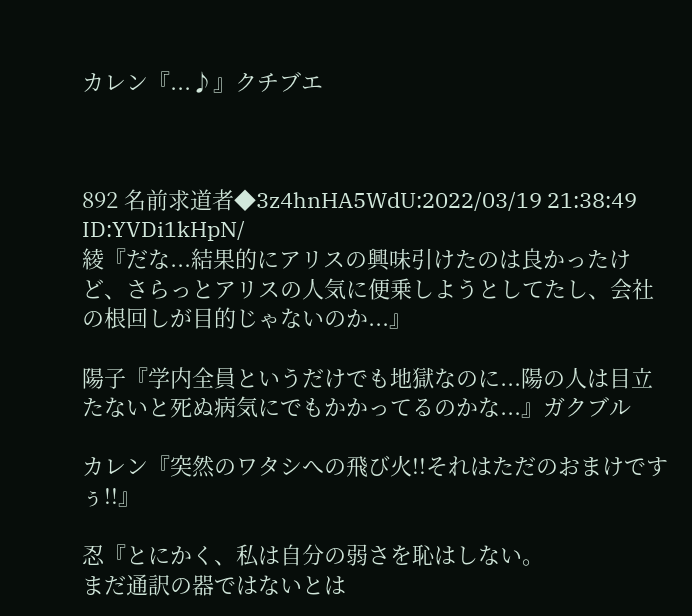カレン『...♪』クチブエ



892 名前求道者◆3z4hnHA5WdU:2022/03/19 21:38:49 ID:YVDi1kHpN/
綾『だな...結果的にアリスの興味引けたのは良かったけど、さらっとアリスの人気に便乗しようとしてたし、会社の根回しが目的じゃないのか...』

陽子『学内全員というだけでも地獄なのに...陽の人は目立たないと死ぬ病気にでもかかってるのかな...』ガクブル

カレン『突然のワタシへの飛び火!!それはただのおまけですぅ!!』

忍『とにかく、私は自分の弱さを恥はしない。
まだ通訳の器ではないとは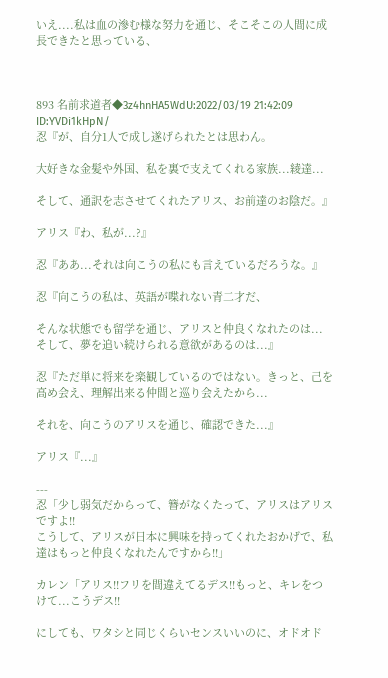いえ....私は血の滲む様な努力を通じ、そこそこの人間に成長できたと思っている、



893 名前求道者◆3z4hnHA5WdU:2022/03/19 21:42:09 ID:YVDi1kHpN/
忍『が、自分1人で成し遂げられたとは思わん。

大好きな金髪や外国、私を裏で支えてくれる家族...綾達...

そして、通訳を志させてくれたアリス、お前達のお陰だ。』

アリス『わ、私が...?』

忍『ああ...それは向こうの私にも言えているだろうな。』

忍『向こうの私は、英語が喋れない青二才だ、

そんな状態でも留学を通じ、アリスと仲良くなれたのは...そして、夢を追い続けられる意欲があるのは...』

忍『ただ単に将来を楽観しているのではない。きっと、己を高め会え、理解出来る仲間と巡り会えたから...

それを、向こうのアリスを通じ、確認できた...』

アリス『...』

---
忍「少し弱気だからって、簪がなくたって、アリスはアリスですよ!!
こうして、アリスが日本に興味を持ってくれたおかげで、私達はもっと仲良くなれたんですから!!」

カレン「アリス!!フリを間違えてるデス!!もっと、キレをつけて...こうデス!!

にしても、ワタシと同じくらいセンスいいのに、オドオド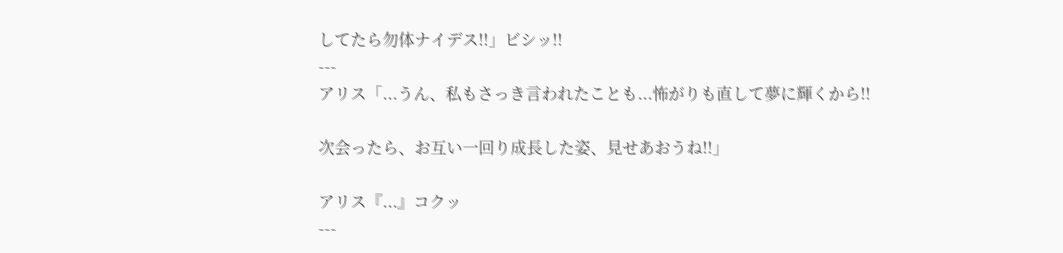してたら勿体ナイデス!!」ビシッ!!
---
アリス「...うん、私もさっき言われたことも...怖がりも直して夢に輝くから!!

次会ったら、お互い一回り成長した姿、見せあおうね!!」

アリス『...』コクッ
---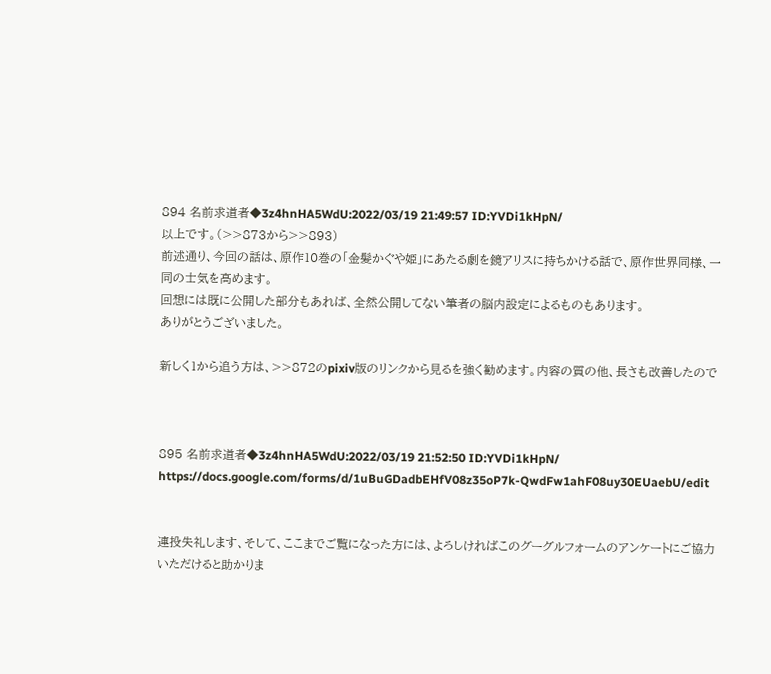894 名前求道者◆3z4hnHA5WdU:2022/03/19 21:49:57 ID:YVDi1kHpN/
以上です。(>>873から>>893)
前述通り、今回の話は、原作10巻の「金髪かぐや姫」にあたる劇を鏡アリスに持ちかける話で、原作世界同様、一同の士気を高めます。
回想には既に公開した部分もあれば、全然公開してない筆者の脳内設定によるものもあります。
ありがとうございました。

新しく1から追う方は、>>872のpixiv版のリンクから見るを強く勧めます。内容の質の他、長さも改善したので



895 名前求道者◆3z4hnHA5WdU:2022/03/19 21:52:50 ID:YVDi1kHpN/
https://docs.google.com/forms/d/1uBuGDadbEHfV08z35oP7k-QwdFw1ahF08uy30EUaebU/edit


連投失礼します、そして、ここまでご覧になった方には、よろしければこのグーグルフォームのアンケートにご協力いただけると助かりま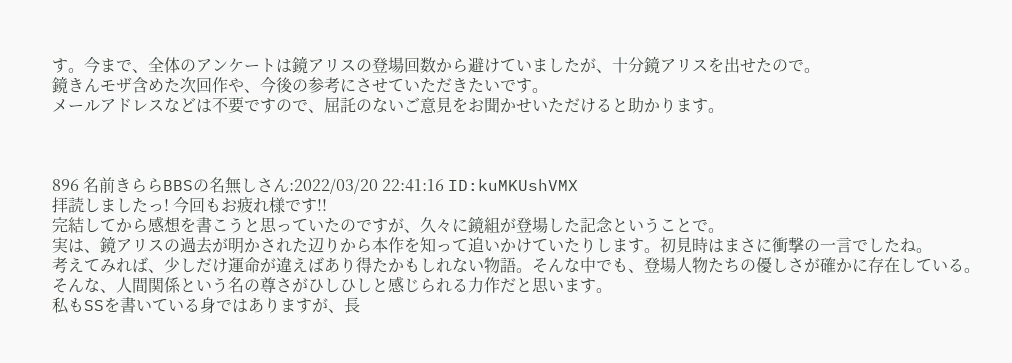す。今まで、全体のアンケートは鏡アリスの登場回数から避けていましたが、十分鏡アリスを出せたので。
鏡きんモザ含めた次回作や、今後の参考にさせていただきたいです。
メールアドレスなどは不要ですので、屈託のないご意見をお聞かせいただけると助かります。



896 名前きららBBSの名無しさん:2022/03/20 22:41:16 ID:kuMKUshVMX
拝読しましたっ! 今回もお疲れ様です!!
完結してから感想を書こうと思っていたのですが、久々に鏡組が登場した記念ということで。
実は、鏡アリスの過去が明かされた辺りから本作を知って追いかけていたりします。初見時はまさに衝撃の一言でしたね。
考えてみれば、少しだけ運命が違えばあり得たかもしれない物語。そんな中でも、登場人物たちの優しさが確かに存在している。そんな、人間関係という名の尊さがひしひしと感じられる力作だと思います。
私もSSを書いている身ではありますが、長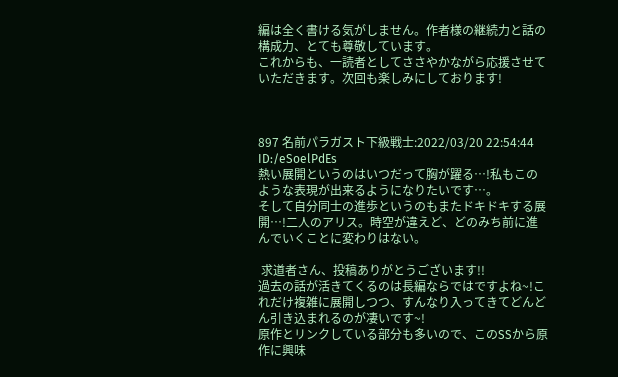編は全く書ける気がしません。作者様の継続力と話の構成力、とても尊敬しています。
これからも、一読者としてささやかながら応援させていただきます。次回も楽しみにしております!



897 名前パラガスト下級戦士:2022/03/20 22:54:44 ID:/eSoelPdEs
熱い展開というのはいつだって胸が躍る…!私もこのような表現が出来るようになりたいです…。
そして自分同士の進歩というのもまたドキドキする展開…!二人のアリス。時空が違えど、どのみち前に進んでいくことに変わりはない。

 求道者さん、投稿ありがとうございます!!
過去の話が活きてくるのは長編ならではですよね~!これだけ複雑に展開しつつ、すんなり入ってきてどんどん引き込まれるのが凄いです~!
原作とリンクしている部分も多いので、このSSから原作に興味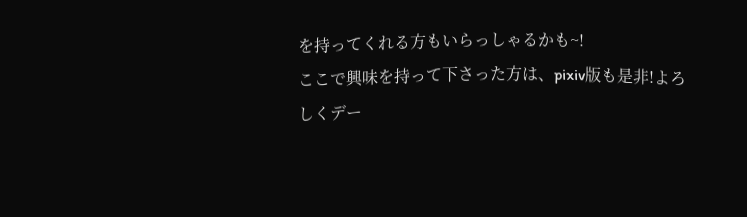を持ってくれる方もいらっしゃるかも~!
ここで興味を持って下さった方は、pixiv版も是非!よろしくデー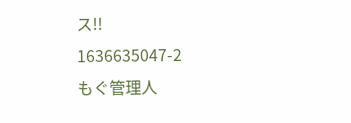ス!!
1636635047-2
もぐ管理人